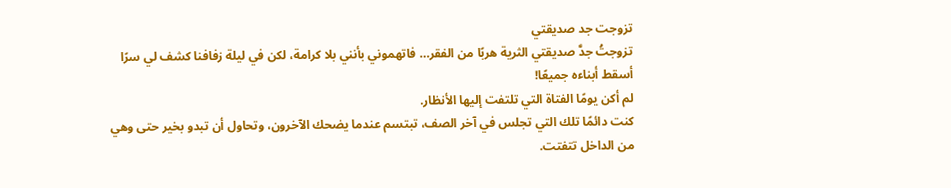تزوجت جد صديقتي
تزوجتُ جدَّ صديقتي الثرية هربًا من الفقر… فاتهموني بأنني بلا كرامة، لكن في ليلة زفافنا كشف لي سرًا أسقط أبناءه جميعًا!
لم أكن يومًا الفتاة التي تلتفت إليها الأنظار.
كنت دائمًا تلك التي تجلس في آخر الصف، تبتسم عندما يضحك الآخرون، وتحاول أن تبدو بخير حتى وهي من الداخل تتفتت.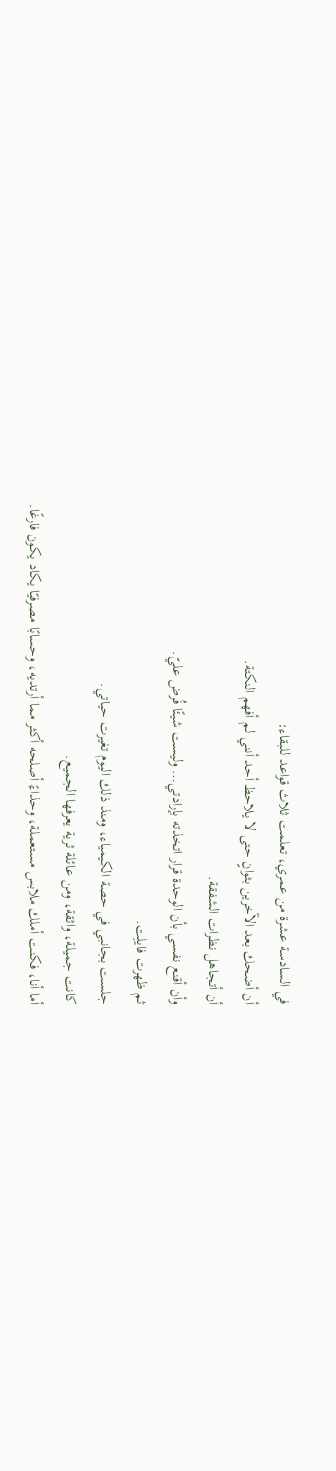في السادسة عشرة من عمري، تعلمت ثلاث قواعد للبقاء:
أن أضحك بعد الآخرين بثوانٍ حتى لا يلاحظ أحد أنني لم أفهم النكتة.
أن أتجاهل نظرات الشفقة.
وأن أقنع نفسي بأن الوحدة قرار اتخذته بإرادتي… وليست شيئًا فُرض عليّ.
ثم ظهرت فايلِت.
جلست بجانبي في حصة الكيمياء، ومنذ ذلك اليوم تغيرت حياتي.
كانت جميلة، واثقة، ومن عائلة ثرية يعرفها الجميع.
أما أنا، فكنت أملك ملابس مستعملة، وحذاءً أصلحه أكثر مما أرتديه، وحسابًا مصرفيًا يكاد يكون فارغًا.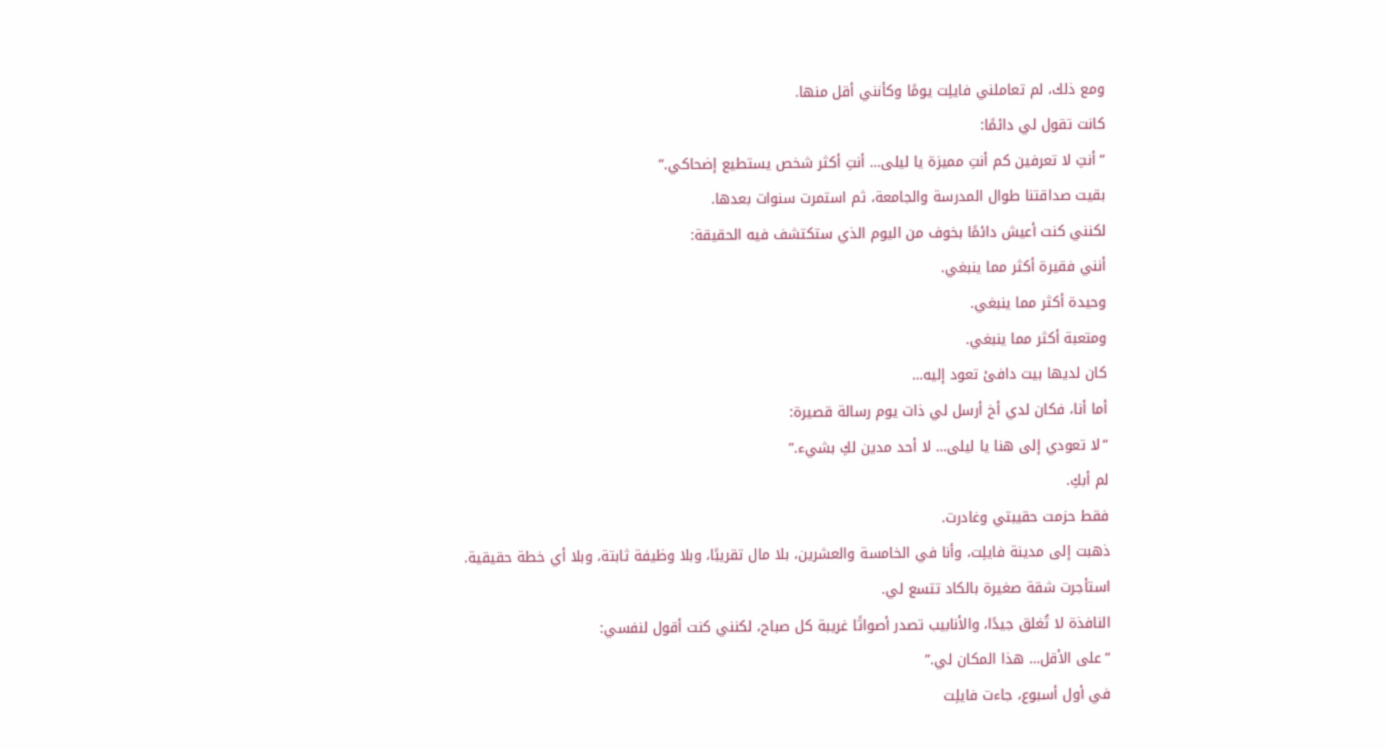ومع ذلك، لم تعاملني فايلِت يومًا وكأنني أقل منها.
كانت تقول لي دائمًا:
“أنتِ لا تعرفين كم أنتِ مميزة يا ليلى… أنتِ أكثر شخص يستطيع إضحاكي.”
بقيت صداقتنا طوال المدرسة والجامعة، ثم استمرت سنوات بعدها.
لكنني كنت أعيش دائمًا بخوف من اليوم الذي ستكتشف فيه الحقيقة:
أنني فقيرة أكثر مما ينبغي.
وحيدة أكثر مما ينبغي.
ومتعبة أكثر مما ينبغي.
كان لديها بيت دافئ تعود إليه…
أما أنا، فكان لدي أخ أرسل لي ذات يوم رسالة قصيرة:
“لا تعودي إلى هنا يا ليلى… لا أحد مدين لكِ بشيء.”
لم أبكِ.
فقط حزمت حقيبتي وغادرت.
ذهبت إلى مدينة فايلِت، وأنا في الخامسة والعشرين، بلا مال تقريبًا، وبلا وظيفة ثابتة، وبلا أي خطة حقيقية.
استأجرت شقة صغيرة بالكاد تتسع لي.
النافذة لا تُغلق جيدًا، والأنابيب تصدر أصواتًا غريبة كل صباح، لكنني كنت أقول لنفسي:
“على الأقل… هذا المكان لي.”
في أول أسبوع، جاءت فايلِت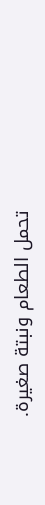تحمل الطعام ونبتة صغيرة.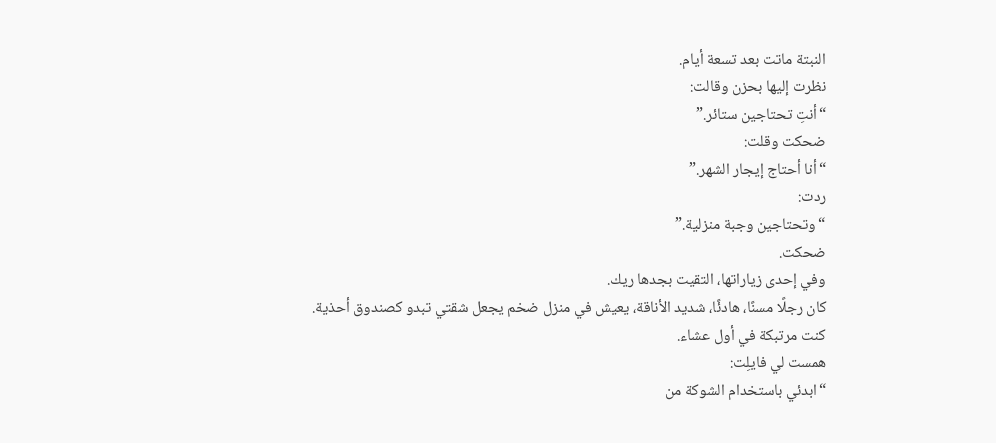النبتة ماتت بعد تسعة أيام.
نظرت إليها بحزن وقالت:
“أنتِ تحتاجين ستائر.”
ضحكت وقلت:
“أنا أحتاج إيجار الشهر.”
ردت:
“وتحتاجين وجبة منزلية.”
ضحكت.
وفي إحدى زياراتها، التقيت بجدها ريك.
كان رجلًا مسنًا، هادئًا، شديد الأناقة، يعيش في منزل ضخم يجعل شقتي تبدو كصندوق أحذية.
كنت مرتبكة في أول عشاء.
همست لي فايلِت:
“ابدئي باستخدام الشوكة من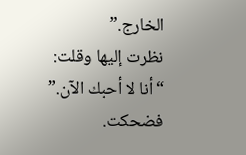الخارج.”
نظرت إليها وقلت:
“أنا لا أحبك الآن.”
فضحكت.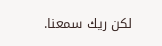لكن ريك سمعنا.